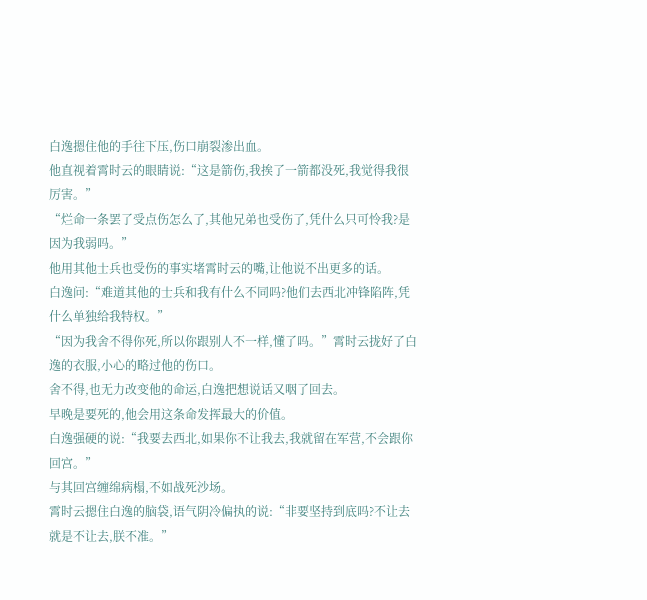白逸摁住他的手往下压,伤口崩裂渗出血。
他直视着霄时云的眼睛说:“这是箭伤,我挨了一箭都没死,我觉得我很厉害。”
“烂命一条罢了受点伤怎么了,其他兄弟也受伤了,凭什么只可怜我?是因为我弱吗。”
他用其他士兵也受伤的事实堵霄时云的嘴,让他说不出更多的话。
白逸问:“难道其他的士兵和我有什么不同吗?他们去西北冲锋陷阵,凭什么单独给我特权。”
“因为我舍不得你死,所以你跟别人不一样,懂了吗。”霄时云拢好了白逸的衣服,小心的略过他的伤口。
舍不得,也无力改变他的命运,白逸把想说话又咽了回去。
早晚是要死的,他会用这条命发挥最大的价值。
白逸强硬的说:“我要去西北,如果你不让我去,我就留在军营,不会跟你回宫。”
与其回宫缠绵病榻,不如战死沙场。
霄时云摁住白逸的脑袋,语气阴冷偏执的说:“非要坚持到底吗?不让去就是不让去,朕不准。”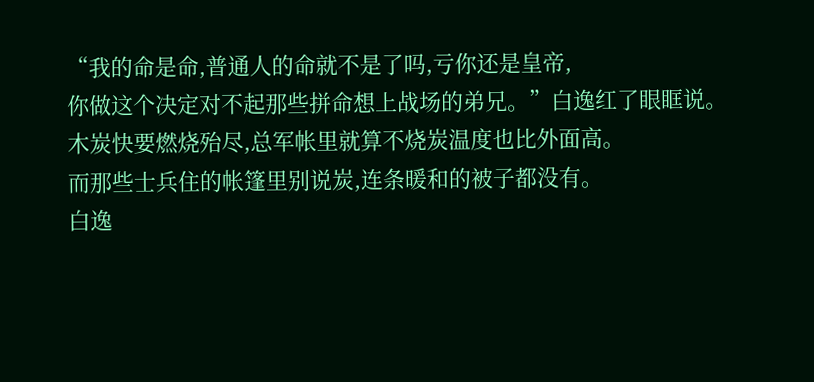“我的命是命,普通人的命就不是了吗,亏你还是皇帝,
你做这个决定对不起那些拼命想上战场的弟兄。”白逸红了眼眶说。
木炭快要燃烧殆尽,总军帐里就算不烧炭温度也比外面高。
而那些士兵住的帐篷里别说炭,连条暖和的被子都没有。
白逸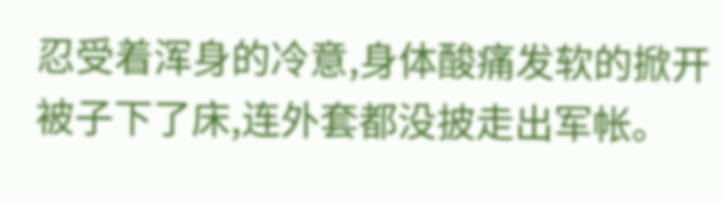忍受着浑身的冷意,身体酸痛发软的掀开被子下了床,连外套都没披走出军帐。